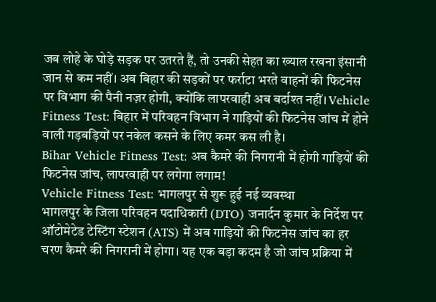जब लोहे के घोड़े सड़क पर उतरते हैं, तो उनकी सेहत का ख्याल रखना इंसानी जान से कम नहीं। अब बिहार की सड़कों पर फर्राटा भरते वाहनों की फिटनेस पर विभाग की पैनी नज़र होगी, क्योंकि लापरवाही अब बर्दाश्त नहीं। Vehicle Fitness Test: बिहार में परिवहन विभाग ने गाड़ियों की फिटनेस जांच में होने वाली गड़बड़ियों पर नकेल कसने के लिए कमर कस ली है।
Bihar Vehicle Fitness Test: अब कैमरे की निगरानी में होगी गाड़ियों की फिटनेस जांच, लापरवाही पर लगेगा लगाम!
Vehicle Fitness Test: भागलपुर से शुरू हुई नई व्यवस्था
भागलपुर के जिला परिवहन पदाधिकारी (DTO) जनार्दन कुमार के निर्देश पर ऑटोमेटेड टेस्टिंग स्टेशन (ATS) में अब गाड़ियों की फिटनेस जांच का हर चरण कैमरे की निगरानी में होगा। यह एक बड़ा कदम है जो जांच प्रक्रिया में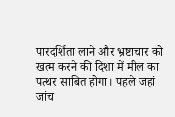पारदर्शिता लाने और भ्रष्टाचार को खत्म करने की दिशा में मील का पत्थर साबित होगा। पहले जहां जांच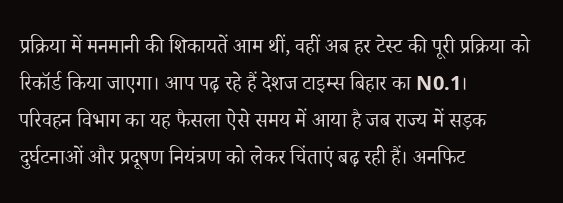प्रक्रिया में मनमानी की शिकायतें आम थीं, वहीं अब हर टेस्ट की पूरी प्रक्रिया को रिकॉर्ड किया जाएगा। आप पढ़ रहे हैं देशज टाइम्स बिहार का N0.1।
परिवहन विभाग का यह फैसला ऐसे समय में आया है जब राज्य में सड़क दुर्घटनाओं और प्रदूषण नियंत्रण को लेकर चिंताएं बढ़ रही हैं। अनफिट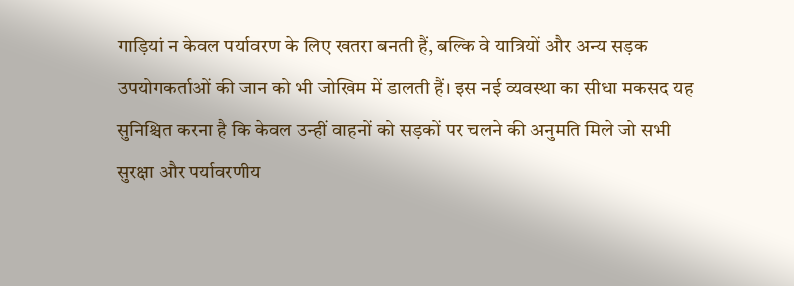गाड़ियां न केवल पर्यावरण के लिए खतरा बनती हैं, बल्कि वे यात्रियों और अन्य सड़क उपयोगकर्ताओं की जान को भी जोखिम में डालती हैं। इस नई व्यवस्था का सीधा मकसद यह सुनिश्चित करना है कि केवल उन्हीं वाहनों को सड़कों पर चलने की अनुमति मिले जो सभी सुरक्षा और पर्यावरणीय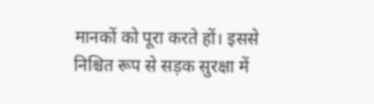मानकों को पूरा करते हों। इससे निश्चित रूप से सड़क सुरक्षा में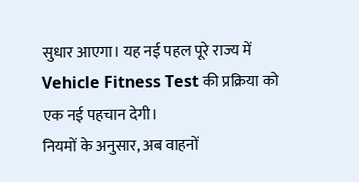सुधार आएगा। यह नई पहल पूरे राज्य में Vehicle Fitness Test की प्रक्रिया को एक नई पहचान देगी।
नियमों के अनुसार, अब वाहनों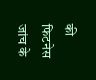की फिटनेस जांच के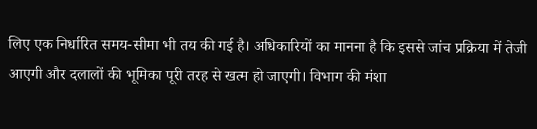लिए एक निर्धारित समय-सीमा भी तय की गई है। अधिकारियों का मानना है कि इससे जांच प्रक्रिया में तेजी आएगी और दलालों की भूमिका पूरी तरह से खत्म हो जाएगी। विभाग की मंशा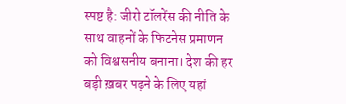स्पष्ट है: जीरो टॉलरेंस की नीति के साथ वाहनों के फिटनेस प्रमाणन को विश्वसनीय बनाना। देश की हर बड़ी ख़बर पढ़ने के लिए यहां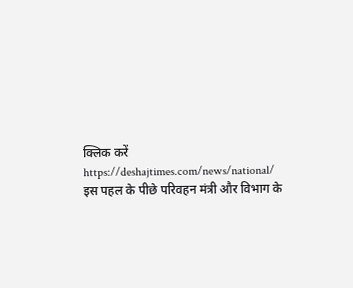क्लिक करें https://deshajtimes.com/news/national/
इस पहल के पीछे परिवहन मंत्री और विभाग के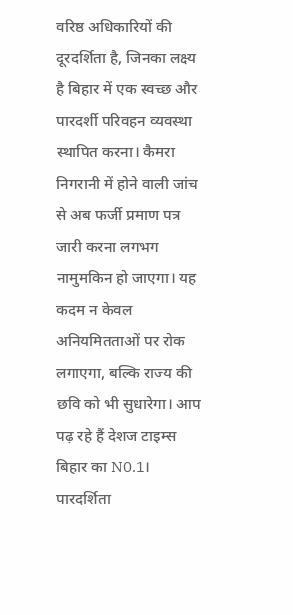वरिष्ठ अधिकारियों की दूरदर्शिता है, जिनका लक्ष्य है बिहार में एक स्वच्छ और पारदर्शी परिवहन व्यवस्था स्थापित करना। कैमरा निगरानी में होने वाली जांच से अब फर्जी प्रमाण पत्र जारी करना लगभग नामुमकिन हो जाएगा। यह कदम न केवल अनियमितताओं पर रोक लगाएगा, बल्कि राज्य की छवि को भी सुधारेगा। आप पढ़ रहे हैं देशज टाइम्स बिहार का N0.1।
पारदर्शिता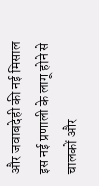और जवाबदेही की नई मिसाल
इस नई प्रणाली के लागू होने से चालकों और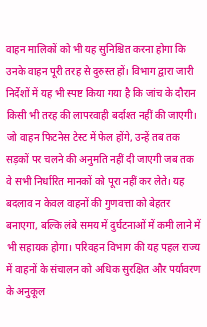वाहन मालिकों को भी यह सुनिश्चित करना होगा कि उनके वाहन पूरी तरह से दुरुस्त हों। विभाग द्वारा जारी निर्देशों में यह भी स्पष्ट किया गया है कि जांच के दौरान किसी भी तरह की लापरवाही बर्दाश्त नहीं की जाएगी। जो वाहन फिटनेस टेस्ट में फेल होंगे, उन्हें तब तक सड़कों पर चलने की अनुमति नहीं दी जाएगी जब तक वे सभी निर्धारित मानकों को पूरा नहीं कर लेते। यह बदलाव न केवल वाहनों की गुणवत्ता को बेहतर बनाएगा, बल्कि लंबे समय में दुर्घटनाओं में कमी लाने में भी सहायक होगा। परिवहन विभाग की यह पहल राज्य में वाहनों के संचालन को अधिक सुरक्षित और पर्यावरण के अनुकूल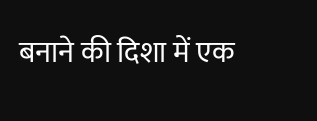बनाने की दिशा में एक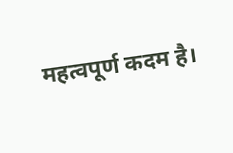महत्वपूर्ण कदम है।